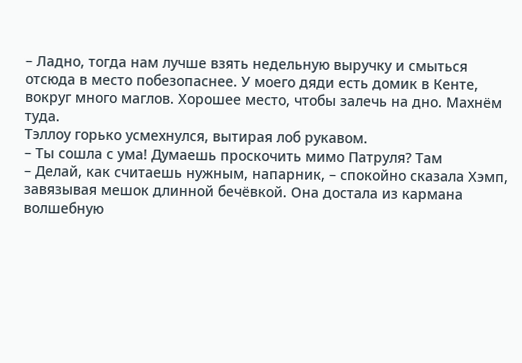– Ладно, тогда нам лучше взять недельную выручку и смыться отсюда в место побезопаснее. У моего дяди есть домик в Кенте, вокруг много маглов. Хорошее место, чтобы залечь на дно. Махнём туда.
Тэллоу горько усмехнулся, вытирая лоб рукавом.
– Ты сошла с ума! Думаешь проскочить мимо Патруля? Там
– Делай, как считаешь нужным, напарник, – спокойно сказала Хэмп, завязывая мешок длинной бечёвкой. Она достала из кармана волшебную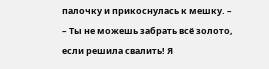палочку и прикоснулась к мешку. –
– Ты не можешь забрать всё золото, если решила свалить! Я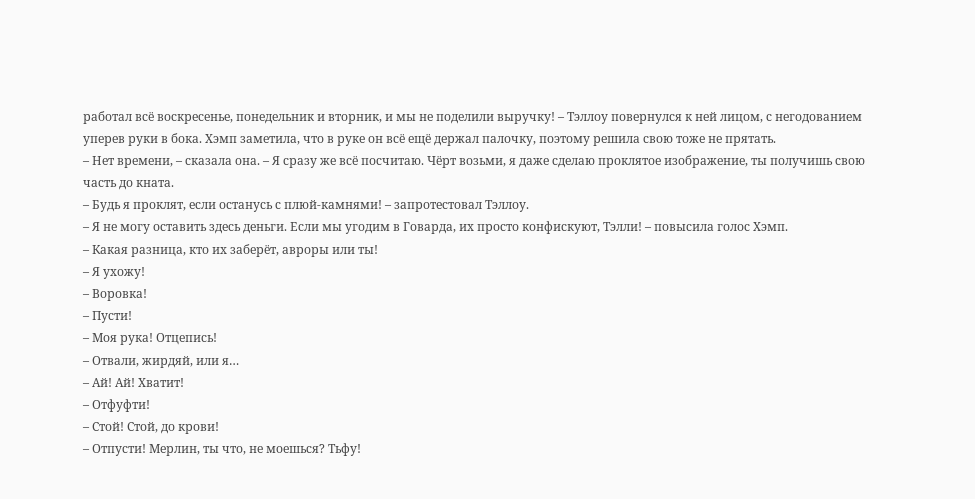работал всё воскресенье, понедельник и вторник, и мы не поделили выручку! – Тэллоу повернулся к ней лицом, с негодованием уперев руки в бока. Хэмп заметила, что в руке он всё ещё держал палочку, поэтому решила свою тоже не прятать.
– Нет времени, – сказала она. – Я сразу же всё посчитаю. Чёрт возьми, я даже сделаю проклятое изображение, ты получишь свою часть до кната.
– Будь я проклят, если останусь с плюй-камнями! – запротестовал Тэллоу.
– Я не могу оставить здесь деньги. Если мы угодим в Говарда, их просто конфискуют, Тэлли! – повысила голос Хэмп.
– Какая разница, кто их заберёт, авроры или ты!
– Я ухожу!
– Воровка!
– Пусти!
– Моя рука! Отцепись!
– Отвали, жирдяй, или я…
– Ай! Ай! Хватит!
– Отфуфти!
– Стой! Стой, до крови!
– Отпусти! Мерлин, ты что, не моешься? Тьфу!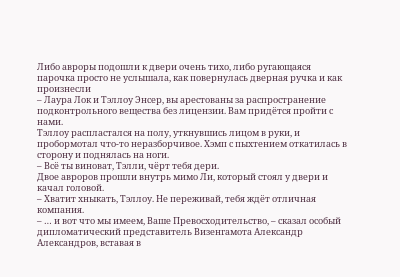Либо авроры подошли к двери очень тихо, либо ругающаяся парочка просто не услышала, как повернулась дверная ручка и как произнесли
– Лаура Лок и Тэллоу Энсер, вы арестованы за распространение подконтрольного вещества без лицензии. Вам придётся пройти с нами.
Тэллоу распластался на полу, уткнувшись лицом в руки, и пробормотал что-то неразборчивое. Хэмп с пыхтением откатилась в сторону и поднялась на ноги.
– Всё ты виноват, Тэлли, чёрт тебя дери.
Двое авроров прошли внутрь мимо Ли, который стоял у двери и качал головой.
– Хватит хныкать, Тэллоу. Не переживай, тебя ждёт отличная компания.
– … и вот что мы имеем, Ваше Превосходительство, – сказал особый дипломатический представитель Визенгамота Александр Александров, вставая в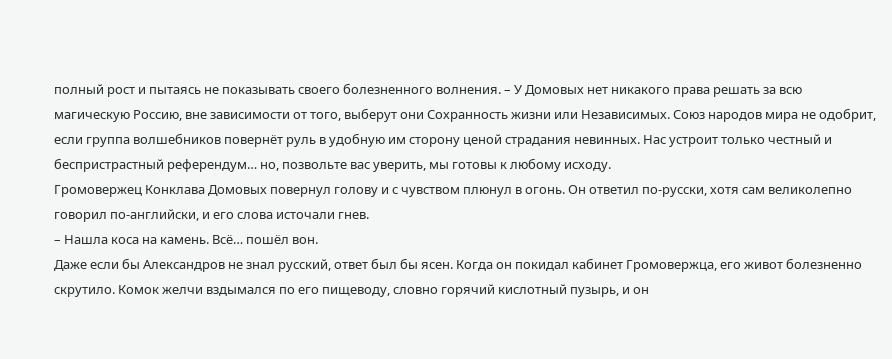полный рост и пытаясь не показывать своего болезненного волнения. – У Домовых нет никакого права решать за всю магическую Россию, вне зависимости от того, выберут они Сохранность жизни или Независимых. Союз народов мира не одобрит, если группа волшебников повернёт руль в удобную им сторону ценой страдания невинных. Нас устроит только честный и беспристрастный референдум… но, позвольте вас уверить, мы готовы к любому исходу.
Громовержец Конклава Домовых повернул голову и с чувством плюнул в огонь. Он ответил по-русски, хотя сам великолепно говорил по-английски, и его слова источали гнев.
– Нашла коса на камень. Всё… пошёл вон.
Даже если бы Александров не знал русский, ответ был бы ясен. Когда он покидал кабинет Громовержца, его живот болезненно скрутило. Комок желчи вздымался по его пищеводу, словно горячий кислотный пузырь, и он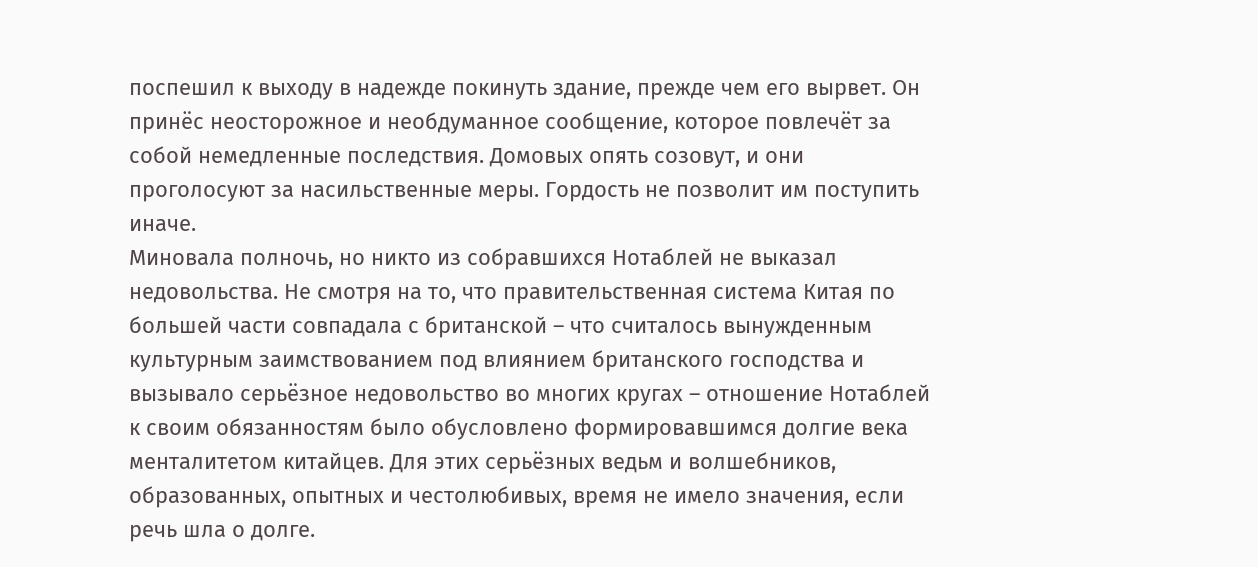поспешил к выходу в надежде покинуть здание, прежде чем его вырвет. Он принёс неосторожное и необдуманное сообщение, которое повлечёт за собой немедленные последствия. Домовых опять созовут, и они проголосуют за насильственные меры. Гордость не позволит им поступить иначе.
Миновала полночь, но никто из собравшихся Нотаблей не выказал недовольства. Не смотря на то, что правительственная система Китая по большей части совпадала с британской – что считалось вынужденным культурным заимствованием под влиянием британского господства и вызывало серьёзное недовольство во многих кругах – отношение Нотаблей к своим обязанностям было обусловлено формировавшимся долгие века менталитетом китайцев. Для этих серьёзных ведьм и волшебников, образованных, опытных и честолюбивых, время не имело значения, если речь шла о долге.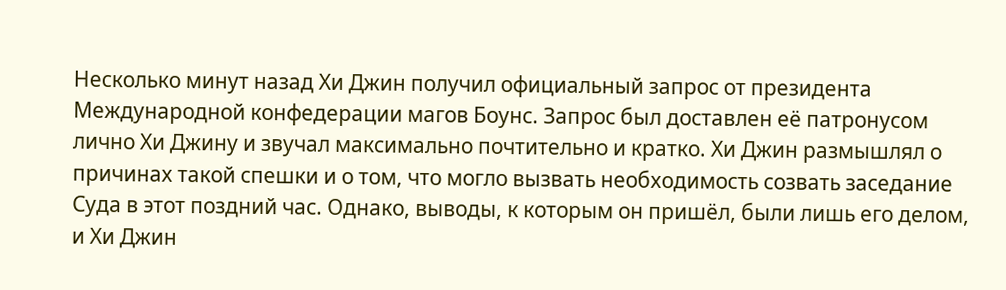Несколько минут назад Хи Джин получил официальный запрос от президента Международной конфедерации магов Боунс. Запрос был доставлен её патронусом лично Хи Джину и звучал максимально почтительно и кратко. Хи Джин размышлял о причинах такой спешки и о том, что могло вызвать необходимость созвать заседание Суда в этот поздний час. Однако, выводы, к которым он пришёл, были лишь его делом, и Хи Джин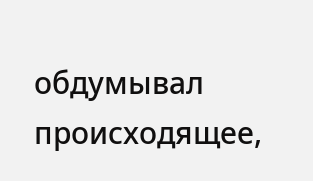обдумывал происходящее,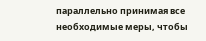параллельно принимая все необходимые меры, чтобы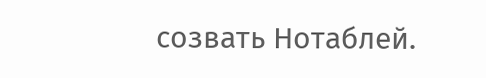созвать Нотаблей.